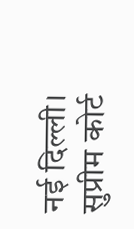नई दिल्ली। सुप्रीम कोर्ट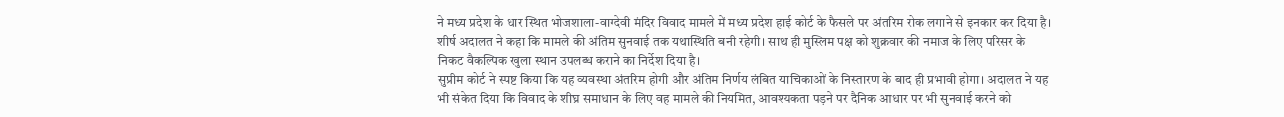ने मध्य प्रदेश के धार स्थित भोजशाला-वाग्देवी मंदिर विवाद मामले में मध्य प्रदेश हाई कोर्ट के फैसले पर अंतरिम रोक लगाने से इनकार कर दिया है। शीर्ष अदालत ने कहा कि मामले की अंतिम सुनवाई तक यथास्थिति बनी रहेगी। साथ ही मुस्लिम पक्ष को शुक्रवार की नमाज के लिए परिसर के निकट वैकल्पिक खुला स्थान उपलब्ध कराने का निर्देश दिया है।
सुप्रीम कोर्ट ने स्पष्ट किया कि यह व्यवस्था अंतरिम होगी और अंतिम निर्णय लंबित याचिकाओं के निस्तारण के बाद ही प्रभावी होगा। अदालत ने यह भी संकेत दिया कि विवाद के शीघ्र समाधान के लिए वह मामले की नियमित, आवश्यकता पड़ने पर दैनिक आधार पर भी सुनवाई करने को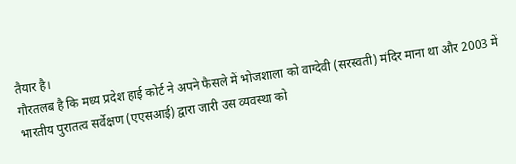तैयार है।
गौरतलब है कि मध्य प्रदेश हाई कोर्ट ने अपने फैसले में भोजशाला को वाग्देवी (सरस्वती) मंदिर माना था और 2003 में भारतीय पुरातत्व सर्वेक्षण (एएसआई) द्वारा जारी उस व्यवस्था को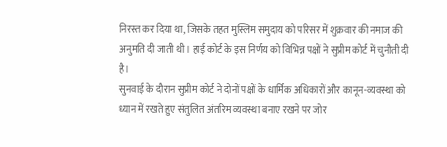निरस्त कर दिया था, जिसके तहत मुस्लिम समुदाय को परिसर में शुक्रवार की नमाज की अनुमति दी जाती थी। हाई कोर्ट के इस निर्णय को विभिन्न पक्षों ने सुप्रीम कोर्ट में चुनौती दी है।
सुनवाई के दौरान सुप्रीम कोर्ट ने दोनों पक्षों के धार्मिक अधिकारों और कानून-व्यवस्था को ध्यान में रखते हुए संतुलित अंतरिम व्यवस्था बनाए रखने पर जोर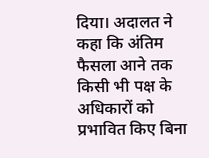दिया। अदालत ने कहा कि अंतिम फैसला आने तक किसी भी पक्ष के अधिकारों को प्रभावित किए बिना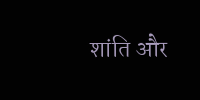शांति और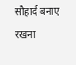सौहार्द बनाए रखना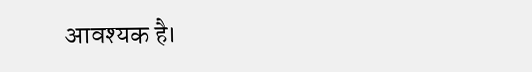आवश्यक है।